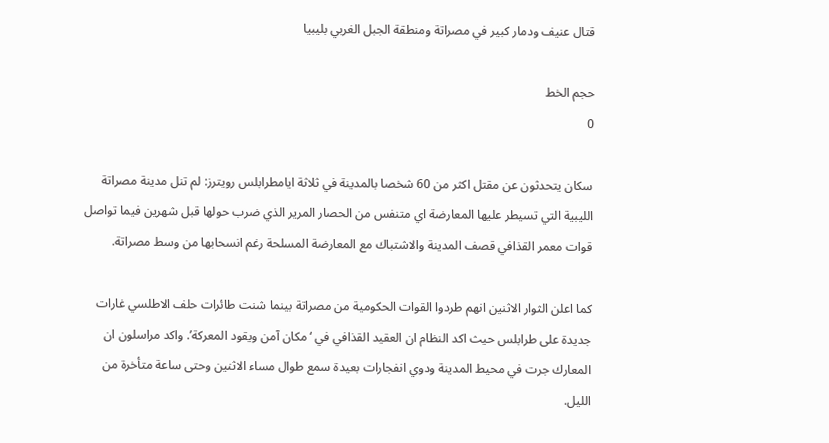قتال عنيف ودمار كبير في مصراتة ومنطقة الجبل الغربي بليبيا

حجم الخط
0

سكان يتحدثون عن مقتل اكثر من 60 شخصا بالمدينة في ثلاثة ايامطرابلس رويترز: لم تنل مدينة مصراتة الليبية التي تسيطر عليها المعارضة اي متنفس من الحصار المرير الذي ضرب حولها قبل شهرين فيما تواصل قوات معمر القذافي قصف المدينة والاشتباك مع المعارضة المسلحة رغم انسحابها من وسط مصراتة.

كما اعلن الثوار الاثنين انهم طردوا القوات الحكومية من مصراتة بينما شنت طائرات حلف الاطلسي غارات جديدة على طرابلس حيث اكد النظام ان العقيد القذافي في ‘مكان آمن ويقود المعركة’. واكد مراسلون ان المعارك جرت في محيط المدينة ودوي انفجارات بعيدة سمع طوال مساء الاثنين وحتى ساعة متأخرة من الليل.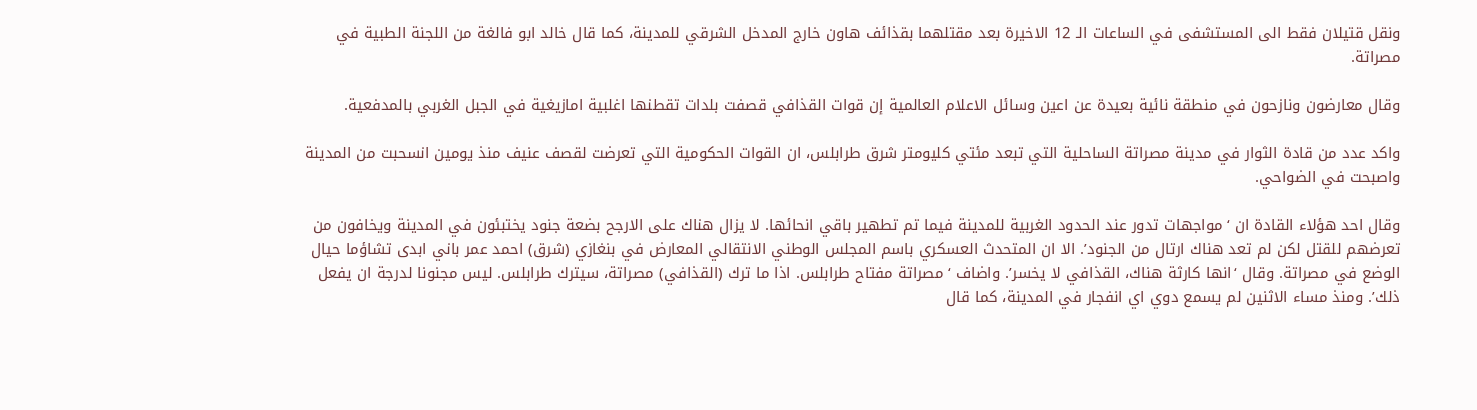ونقل قتيلان فقط الى المستشفى في الساعات الـ 12 الاخيرة بعد مقتلهما بقذائف هاون خارج المدخل الشرقي للمدينة، كما قال خالد ابو فالغة من اللجنة الطبية في مصراتة.

وقال معارضون ونازحون في منطقة نائية بعيدة عن اعين وسائل الاعلام العالمية إن قوات القذافي قصفت بلدات تقطنها اغلبية امازيغية في الجبل الغربي بالمدفعية.

واكد عدد من قادة الثوار في مدينة مصراتة الساحلية التي تبعد مئتي كليومتر شرق طرابلس، ان القوات الحكومية التي تعرضت لقصف عنيف منذ يومين انسحبت من المدينة واصبحت في الضواحي.

وقال احد هؤلاء القادة ان ‘مواجهات تدور عند الحدود الغربية للمدينة فيما تم تطهير باقي انحائها. لا يزال هناك على الارجح بضعة جنود يختبئون في المدينة ويخافون من تعرضهم للقتل لكن لم تعد هناك ارتال من الجنود’. الا ان المتحدث العسكري باسم المجلس الوطني الانتقالي المعارض في بنغازي (شرق) احمد عمر باني ابدى تشاؤما حيال الوضع في مصراتة. وقال ‘انها كارثة هناك، القذافي لا يخسر’. واضاف ‘مصراتة مفتاح طرابلس. اذا ما ترك (القذافي) مصراتة، سيترك طرابلس. ليس مجنونا لدرجة ان يفعل ذلك’. ومنذ مساء الاثنين لم يسمع دوي اي انفجار في المدينة، كما قال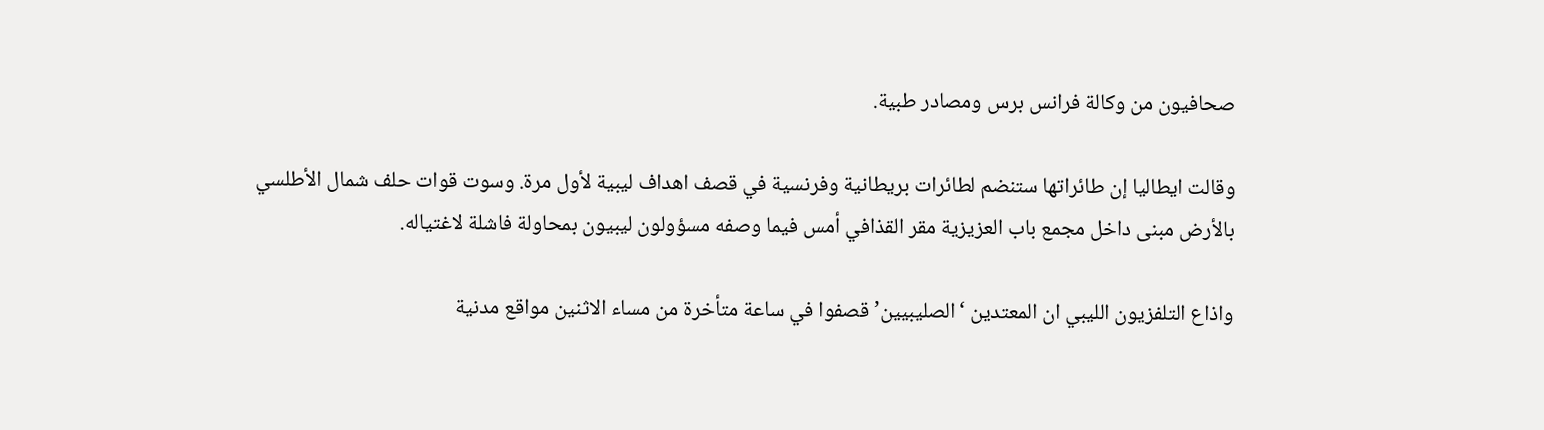صحافيون من وكالة فرانس برس ومصادر طبية.

وقالت ايطاليا إن طائراتها ستنضم لطائرات بريطانية وفرنسية في قصف اهداف ليبية لأول مرة. وسوت قوات حلف شمال الأطلسي بالأرض مبنى داخل مجمع باب العزيزية مقر القذافي أمس فيما وصفه مسؤولون ليبيون بمحاولة فاشلة لاغتياله.

واذاع التلفزيون الليبي ان المعتدين ‘الصليبيين’ قصفوا في ساعة متأخرة من مساء الاثنين مواقع مدنية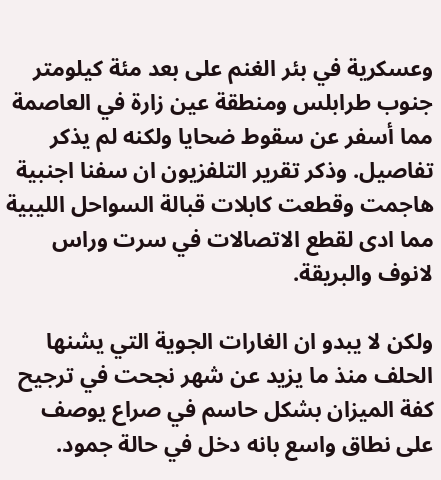وعسكرية في بئر الغنم على بعد مئة كيلومتر جنوب طرابلس ومنطقة عين زارة في العاصمة مما أسفر عن سقوط ضحايا ولكنه لم يذكر تفاصيل. وذكر تقرير التلفزيون ان سفنا اجنبية هاجمت وقطعت كابلات قبالة السواحل الليبية مما ادى لقطع الاتصالات في سرت وراس لانوف والبريقة.

ولكن لا يبدو ان الغارات الجوية التي يشنها الحلف منذ ما يزيد عن شهر نجحت في ترجيح كفة الميزان بشكل حاسم في صراع يوصف على نطاق واسع بانه دخل في حالة جمود.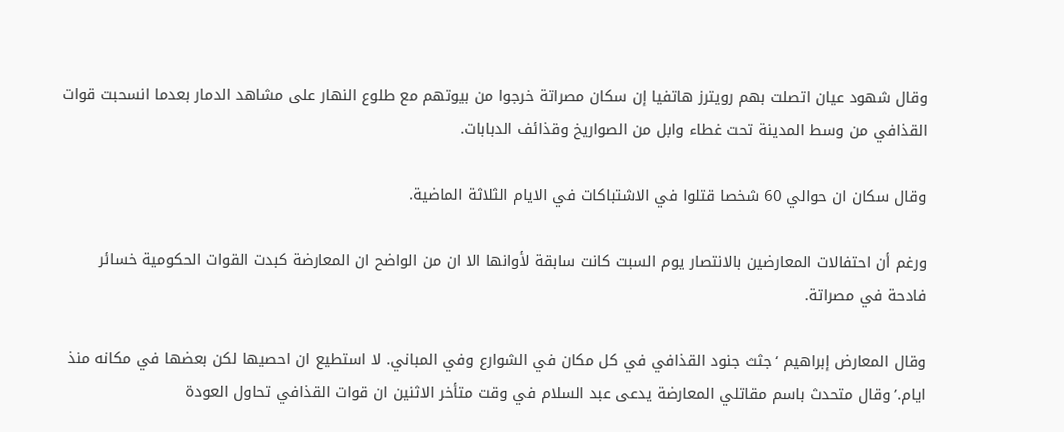وقال شهود عيان اتصلت بهم رويترز هاتفيا إن سكان مصراتة خرجوا من بيوتهم مع طلوع النهار على مشاهد الدمار بعدما انسحبت قوات القذافي من وسط المدينة تحت غطاء وابل من الصواريخ وقذائف الدبابات.

وقال سكان ان حوالي 60 شخصا قتلوا في الاشتباكات في الايام الثلاثة الماضية.

ورغم أن احتفالات المعارضين بالانتصار يوم السبت كانت سابقة لأوانها الا ان من الواضح ان المعارضة كبدت القوات الحكومية خسائر فادحة في مصراتة.

وقال المعارض إبراهيم ‘جثث جنود القذافي في كل مكان في الشوارع وفي المباني. لا استطيع ان احصيها لكن بعضها في مكانه منذ ايام.’وقال متحدث باسم مقاتلي المعارضة يدعى عبد السلام في وقت متأخر الاثنين ان قوات القذافي تحاول العودة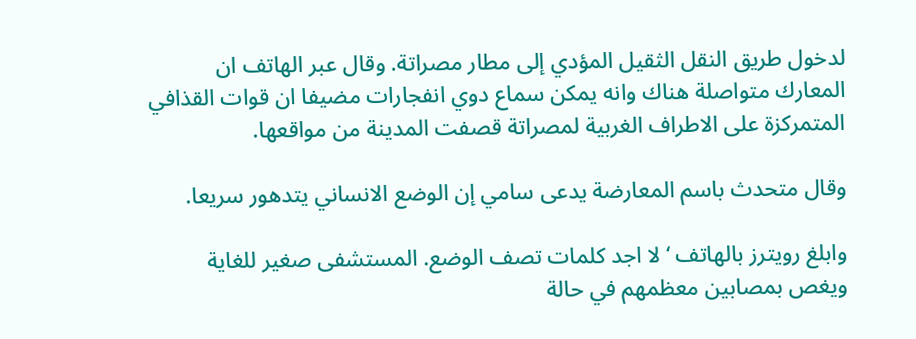لدخول طريق النقل الثقيل المؤدي إلى مطار مصراتة. وقال عبر الهاتف ان المعارك متواصلة هناك وانه يمكن سماع دوي انفجارات مضيفا ان قوات القذافي المتمركزة على الاطراف الغربية لمصراتة قصفت المدينة من مواقعها.

وقال متحدث باسم المعارضة يدعى سامي إن الوضع الانساني يتدهور سريعا.

وابلغ رويترز بالهاتف ‘لا اجد كلمات تصف الوضع. المستشفى صغير للغاية ويغص بمصابين معظمهم في حالة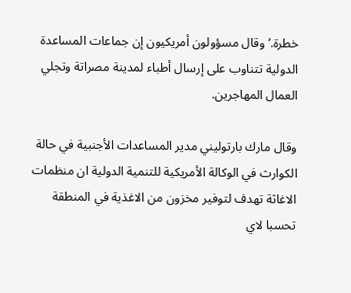خطرة.’وقال مسؤولون أمريكيون إن جماعات المساعدة الدولية تتناوب على إرسال أطباء لمدينة مصراتة وتجلي العمال المهاجرين.

وقال مارك بارتوليني مدير المساعدات الأجنبية في حالة الكوارث في الوكالة الأمريكية للتنمية الدولية ان منظمات الاغاثة تهدف لتوفير مخزون من الاغذية في المنطقة تحسبا لاي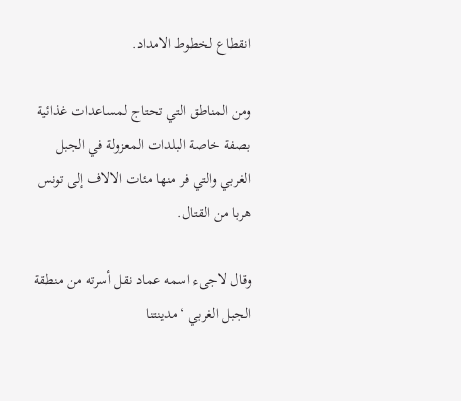انقطاع لخطوط الامداد.

ومن المناطق التي تحتاج لمساعدات غذائية بصفة خاصة البلدات المعزولة في الجبل الغربي والتي فر منها مئات الالاف إلى تونس هربا من القتال.

وقال لاجىء اسمه عماد نقل أسرته من منطقة الجبل الغربي ‘مدينتنا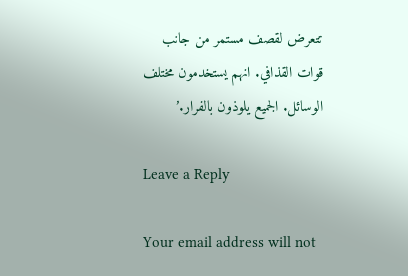تتعرض لقصف مستمر من جانب قوات القذافي. انهم يستخدمون مختلف الوسائل. الجميع يلوذون بالفرار.’

Leave a Reply

Your email address will not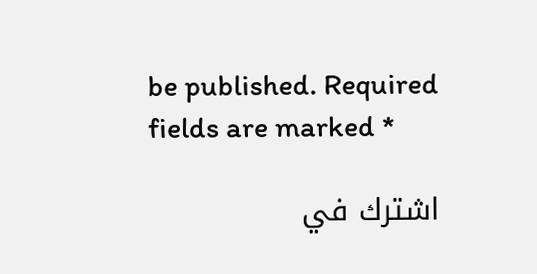be published. Required fields are marked *

اشترك في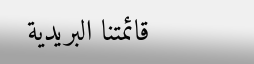قائمتنا البريدية